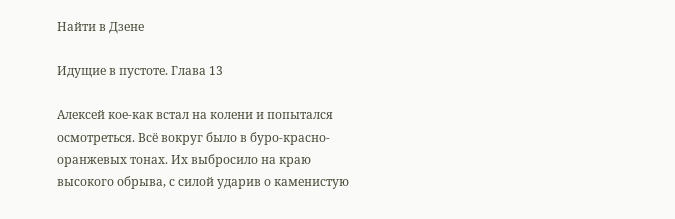Найти в Дзене

Идущие в пустоте. Глава 13

Алексей кое-как встал на колени и попытался осмотреться. Всё вокруг было в буро-красно-оранжевых тонах. Их выбросило на краю высокого обрыва, с силой ударив о каменистую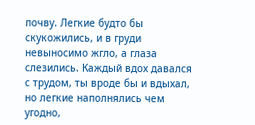почву. Легкие будто бы скукожились, и в груди невыносимо жгло, а глаза слезились. Каждый вдох давался с трудом, ты вроде бы и вдыхал, но легкие наполнялись чем угодно,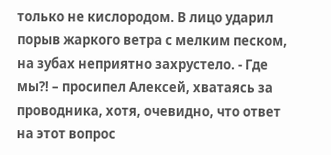только не кислородом. В лицо ударил порыв жаркого ветра с мелким песком, на зубах неприятно захрустело. - Где мы?! – просипел Алексей, хватаясь за проводника, хотя, очевидно, что ответ на этот вопрос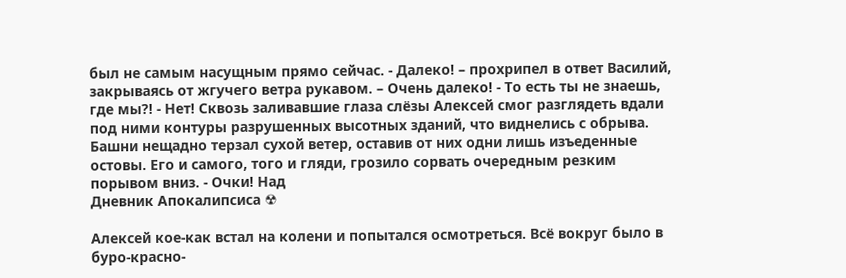был не самым насущным прямо сейчас. - Далеко! – прохрипел в ответ Василий, закрываясь от жгучего ветра рукавом. – Очень далеко! - То есть ты не знаешь, где мы?! - Нет! Сквозь заливавшие глаза слёзы Алексей смог разглядеть вдали под ними контуры разрушенных высотных зданий, что виднелись с обрыва. Башни нещадно терзал сухой ветер, оставив от них одни лишь изъеденные остовы. Его и самого, того и гляди, грозило сорвать очередным резким порывом вниз. - Очки! Над
Дневник Апокалипсиса ☢

Алексей кое-как встал на колени и попытался осмотреться. Всё вокруг было в буро-красно-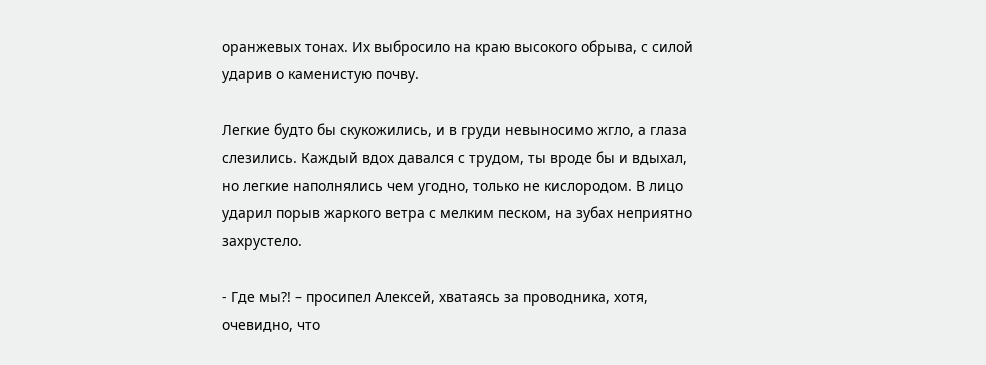оранжевых тонах. Их выбросило на краю высокого обрыва, с силой ударив о каменистую почву.

Легкие будто бы скукожились, и в груди невыносимо жгло, а глаза слезились. Каждый вдох давался с трудом, ты вроде бы и вдыхал, но легкие наполнялись чем угодно, только не кислородом. В лицо ударил порыв жаркого ветра с мелким песком, на зубах неприятно захрустело.

- Где мы?! – просипел Алексей, хватаясь за проводника, хотя, очевидно, что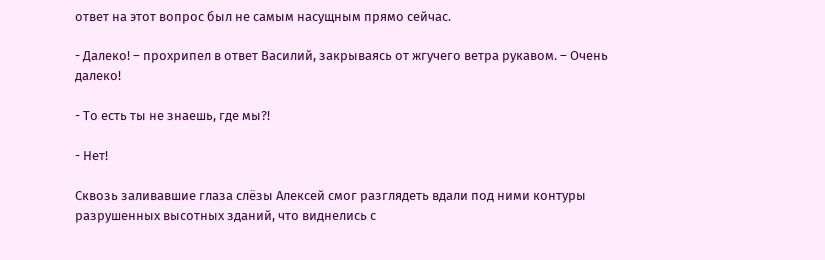ответ на этот вопрос был не самым насущным прямо сейчас.

- Далеко! – прохрипел в ответ Василий, закрываясь от жгучего ветра рукавом. – Очень далеко!

- То есть ты не знаешь, где мы?!

- Нет!

Сквозь заливавшие глаза слёзы Алексей смог разглядеть вдали под ними контуры разрушенных высотных зданий, что виднелись с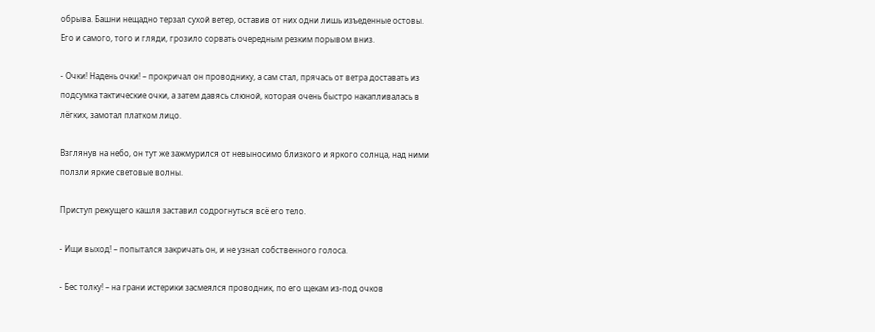обрыва. Башни нещадно терзал сухой ветер, оставив от них одни лишь изъеденные остовы. Его и самого, того и гляди, грозило сорвать очередным резким порывом вниз.

- Очки! Надень очки! – прокричал он проводнику, а сам стал, прячась от ветра доставать из подсумка тактические очки, а затем давясь слюной, которая очень быстро накапливалась в лёгких, замотал платком лицо.

Взглянув на небо, он тут же зажмурился от невыносимо близкого и яркого солнца, над ними ползли яркие световые волны.

Приступ режущего кашля заставил содрогнуться всё его тело.

- Ищи выход! – попытался закричать он, и не узнал собственного голоса.

- Бес толку! – на грани истерики засмеялся проводник, по его щекам из-под очков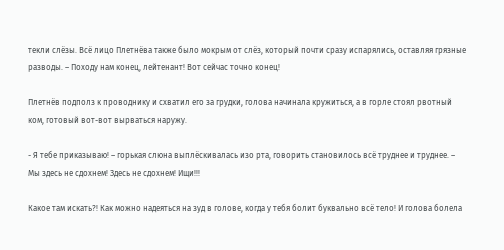текли слёзы. Всё лицо Плетнёва также было мокрым от слёз, который почти сразу испарялись, оставляя грязные разводы. – Походу нам конец, лейтенант! Вот сейчас точно конец!

Плетнёв подполз к проводнику и схватил его за грудки, голова начинала кружиться, а в горле стоял рвотный ком, готовый вот-вот вырваться наружу.

- Я тебе приказываю! – горькая слюна выплёскивалась изо рта, говорить становилось всё труднее и труднее. – Мы здесь не сдохнем! Здесь не сдохнем! Ищи!!!

Какое там искать?! Как можно надеяться на зуд в голове, когда у тебя болит буквально всё тело! И голова болела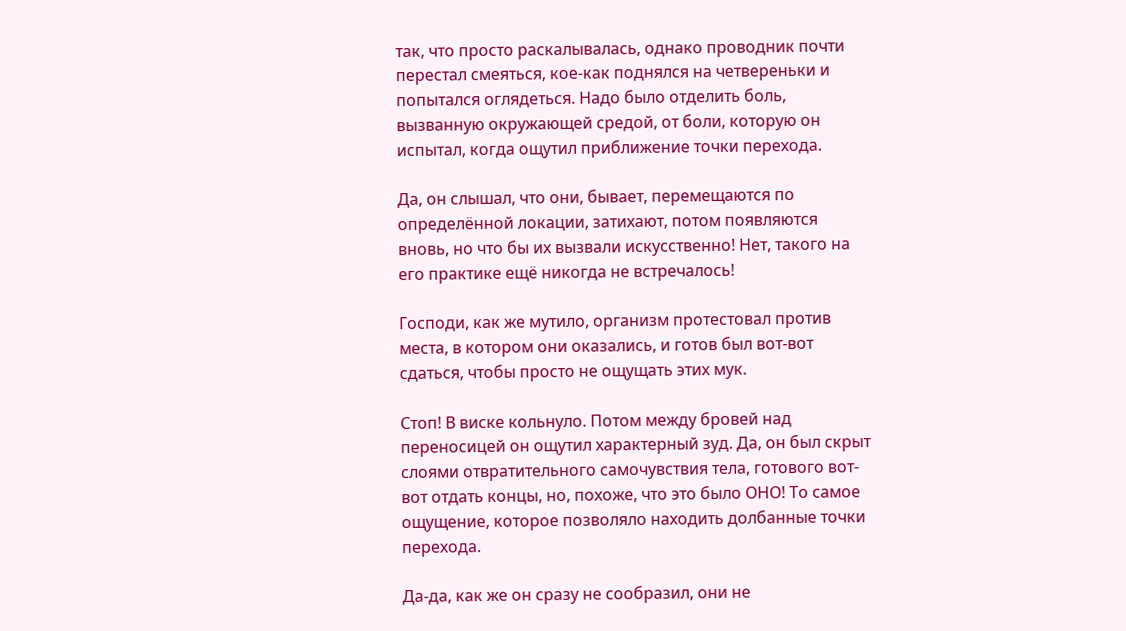так, что просто раскалывалась, однако проводник почти перестал смеяться, кое-как поднялся на четвереньки и попытался оглядеться. Надо было отделить боль, вызванную окружающей средой, от боли, которую он испытал, когда ощутил приближение точки перехода.

Да, он слышал, что они, бывает, перемещаются по определённой локации, затихают, потом появляются вновь, но что бы их вызвали искусственно! Нет, такого на его практике ещё никогда не встречалось!

Господи, как же мутило, организм протестовал против места, в котором они оказались, и готов был вот-вот сдаться, чтобы просто не ощущать этих мук.

Стоп! В виске кольнуло. Потом между бровей над переносицей он ощутил характерный зуд. Да, он был скрыт слоями отвратительного самочувствия тела, готового вот-вот отдать концы, но, похоже, что это было ОНО! То самое ощущение, которое позволяло находить долбанные точки перехода.

Да-да, как же он сразу не сообразил, они не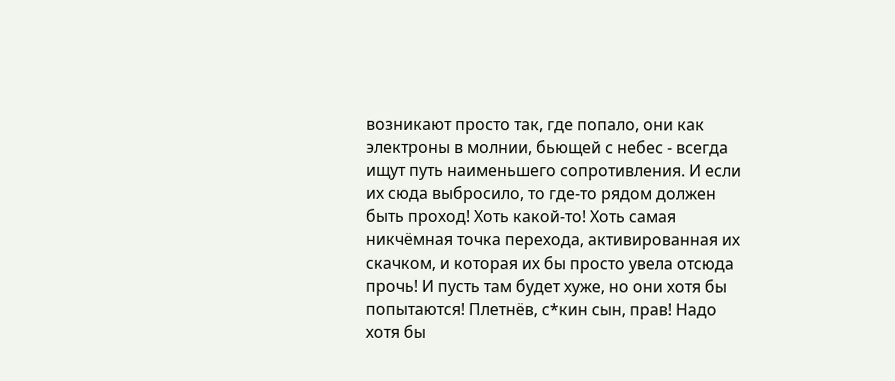возникают просто так, где попало, они как электроны в молнии, бьющей с небес - всегда ищут путь наименьшего сопротивления. И если их сюда выбросило, то где-то рядом должен быть проход! Хоть какой-то! Хоть самая никчёмная точка перехода, активированная их скачком, и которая их бы просто увела отсюда прочь! И пусть там будет хуже, но они хотя бы попытаются! Плетнёв, с*кин сын, прав! Надо хотя бы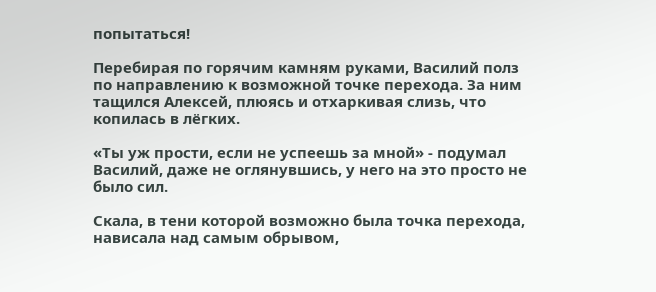попытаться!

Перебирая по горячим камням руками, Василий полз по направлению к возможной точке перехода. За ним тащился Алексей, плюясь и отхаркивая слизь, что копилась в лёгких.

«Ты уж прости, если не успеешь за мной» - подумал Василий, даже не оглянувшись, у него на это просто не было сил.

Скала, в тени которой возможно была точка перехода, нависала над самым обрывом,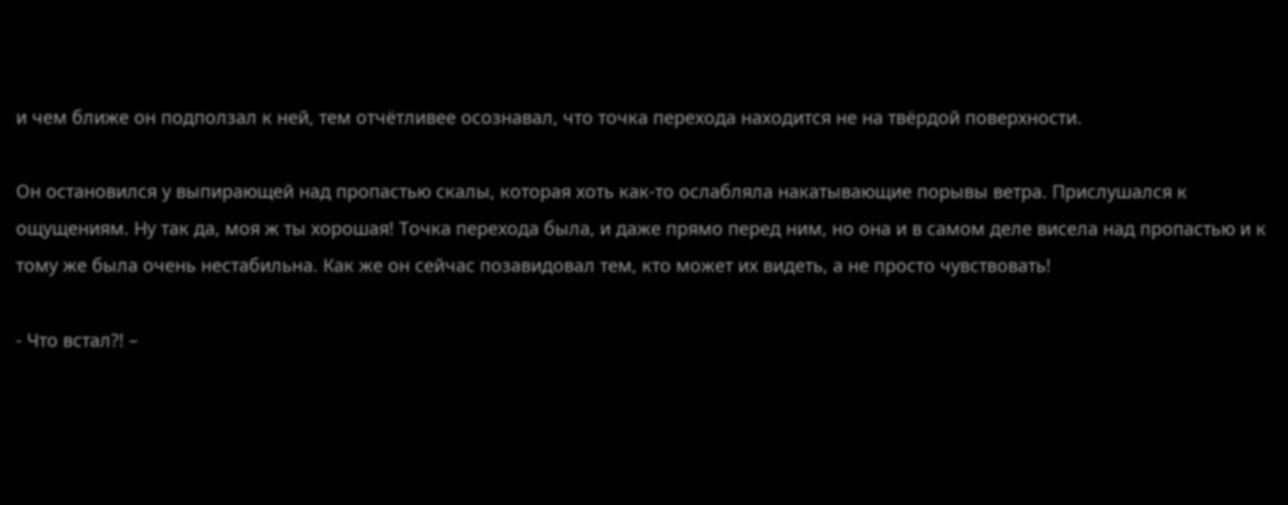и чем ближе он подползал к ней, тем отчётливее осознавал, что точка перехода находится не на твёрдой поверхности.

Он остановился у выпирающей над пропастью скалы, которая хоть как-то ослабляла накатывающие порывы ветра. Прислушался к ощущениям. Ну так да, моя ж ты хорошая! Точка перехода была, и даже прямо перед ним, но она и в самом деле висела над пропастью и к тому же была очень нестабильна. Как же он сейчас позавидовал тем, кто может их видеть, а не просто чувствовать!

- Что встал?! –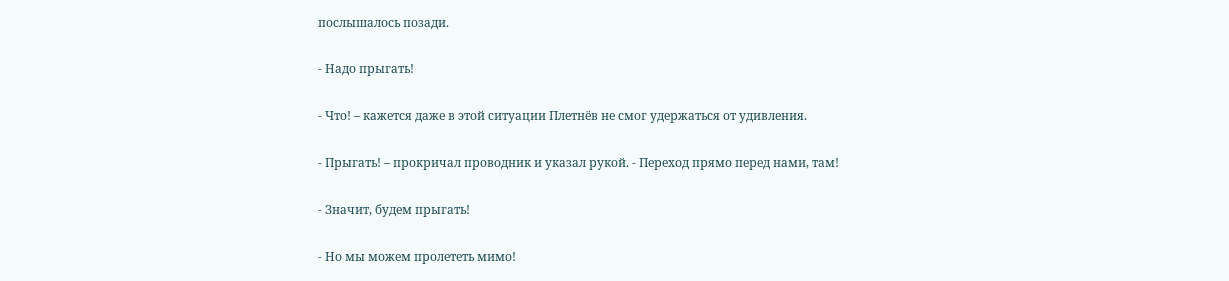послышалось позади.

- Надо прыгать!

- Что! – кажется даже в этой ситуации Плетнёв не смог удержаться от удивления.

- Прыгать! – прокричал проводник и указал рукой. - Переход прямо перед нами, там!

- Значит, будем прыгать!

- Но мы можем пролететь мимо!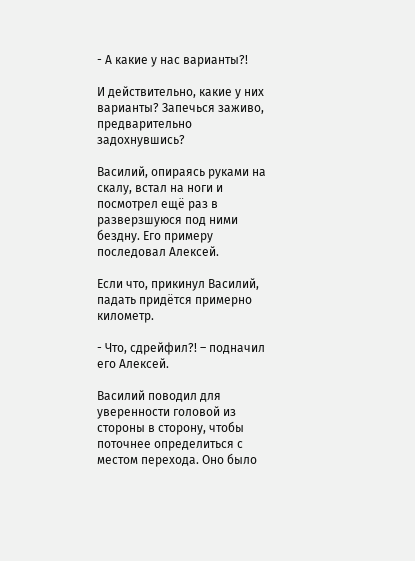- А какие у нас варианты?!

И действительно, какие у них варианты? Запечься заживо, предварительно задохнувшись?

Василий, опираясь руками на скалу, встал на ноги и посмотрел ещё раз в разверзшуюся под ними бездну. Его примеру последовал Алексей.

Если что, прикинул Василий, падать придётся примерно километр.

- Что, сдрейфил?! – подначил его Алексей.

Василий поводил для уверенности головой из стороны в сторону, чтобы поточнее определиться с местом перехода. Оно было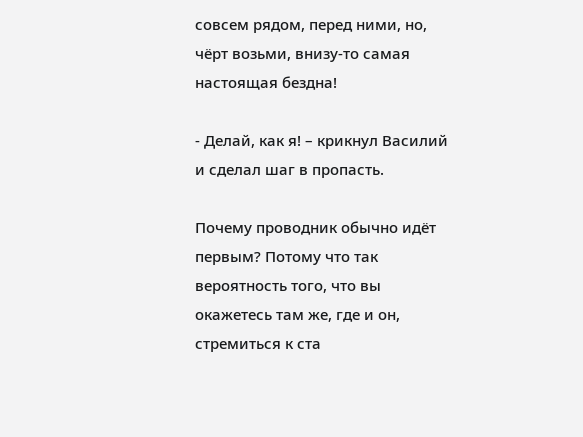совсем рядом, перед ними, но, чёрт возьми, внизу-то самая настоящая бездна!

- Делай, как я! – крикнул Василий и сделал шаг в пропасть.

Почему проводник обычно идёт первым? Потому что так вероятность того, что вы окажетесь там же, где и он, стремиться к ста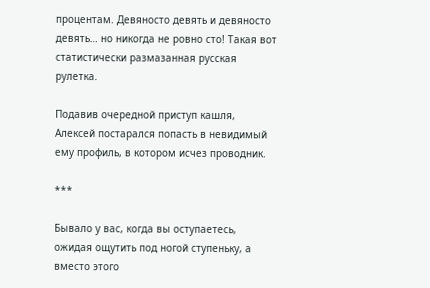процентам. Девяносто девять и девяносто девять… но никогда не ровно сто! Такая вот статистически размазанная русская рулетка.

Подавив очередной приступ кашля, Алексей постарался попасть в невидимый ему профиль, в котором исчез проводник.

***

Бывало у вас, когда вы оступаетесь, ожидая ощутить под ногой ступеньку, а вместо этого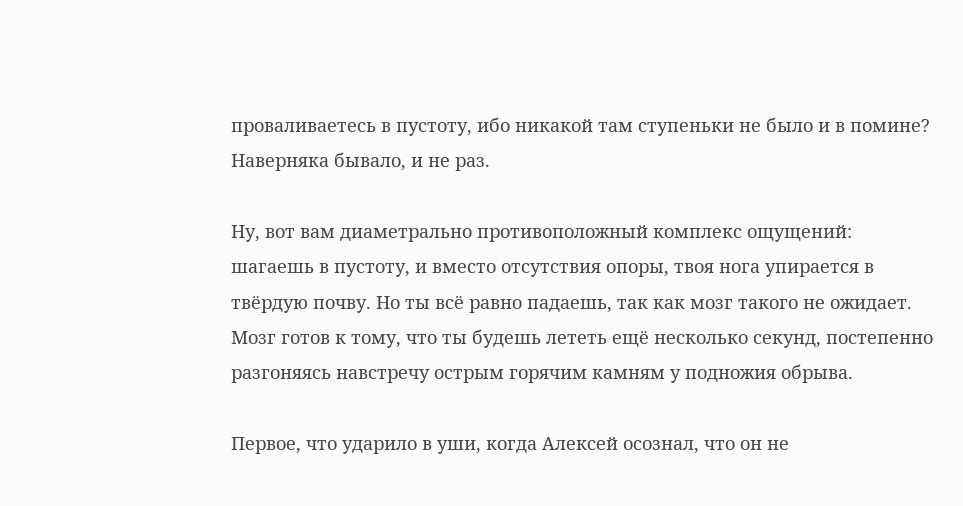проваливаетесь в пустоту, ибо никакой там ступеньки не было и в помине? Наверняка бывало, и не раз.

Ну, вот вам диаметрально противоположный комплекс ощущений: шагаешь в пустоту, и вместо отсутствия опоры, твоя нога упирается в твёрдую почву. Но ты всё равно падаешь, так как мозг такого не ожидает. Мозг готов к тому, что ты будешь лететь ещё несколько секунд, постепенно разгоняясь навстречу острым горячим камням у подножия обрыва.

Первое, что ударило в уши, когда Алексей осознал, что он не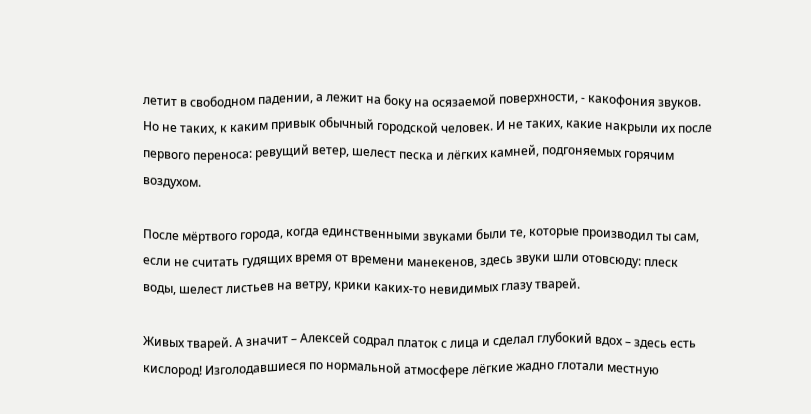летит в свободном падении, а лежит на боку на осязаемой поверхности, - какофония звуков. Но не таких, к каким привык обычный городской человек. И не таких, какие накрыли их после первого переноса: ревущий ветер, шелест песка и лёгких камней, подгоняемых горячим воздухом.

После мёртвого города, когда единственными звуками были те, которые производил ты сам, если не считать гудящих время от времени манекенов, здесь звуки шли отовсюду: плеск воды, шелест листьев на ветру, крики каких-то невидимых глазу тварей.

Живых тварей. А значит – Алексей содрал платок с лица и сделал глубокий вдох – здесь есть кислород! Изголодавшиеся по нормальной атмосфере лёгкие жадно глотали местную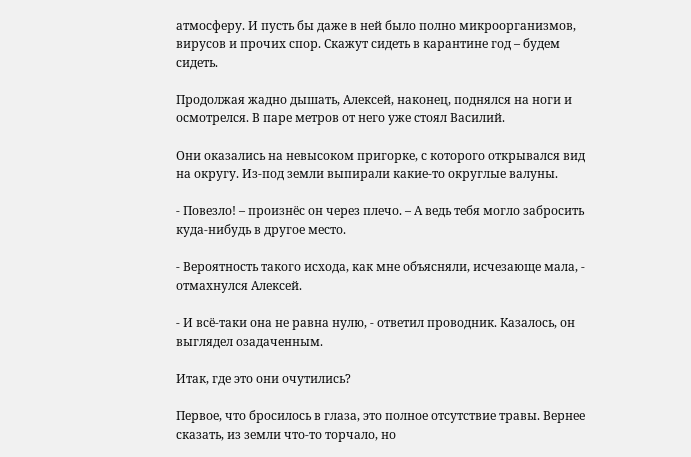атмосферу. И пусть бы даже в ней было полно микроорганизмов, вирусов и прочих спор. Скажут сидеть в карантине год – будем сидеть.

Продолжая жадно дышать, Алексей, наконец, поднялся на ноги и осмотрелся. В паре метров от него уже стоял Василий.

Они оказались на невысоком пригорке, с которого открывался вид на округу. Из-под земли выпирали какие-то округлые валуны.

- Повезло! – произнёс он через плечо. – А ведь тебя могло забросить куда-нибудь в другое место.

- Вероятность такого исхода, как мне объясняли, исчезающе мала, - отмахнулся Алексей.

- И всё-таки она не равна нулю, - ответил проводник. Казалось, он выглядел озадаченным.

Итак, где это они очутились?

Первое, что бросилось в глаза, это полное отсутствие травы. Вернее сказать, из земли что-то торчало, но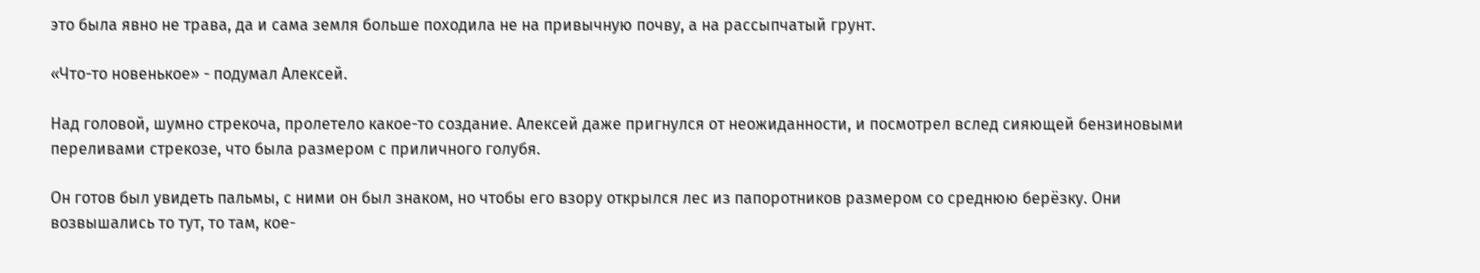это была явно не трава, да и сама земля больше походила не на привычную почву, а на рассыпчатый грунт.

«Что-то новенькое» - подумал Алексей.

Над головой, шумно стрекоча, пролетело какое-то создание. Алексей даже пригнулся от неожиданности, и посмотрел вслед сияющей бензиновыми переливами стрекозе, что была размером с приличного голубя.

Он готов был увидеть пальмы, с ними он был знаком, но чтобы его взору открылся лес из папоротников размером со среднюю берёзку. Они возвышались то тут, то там, кое-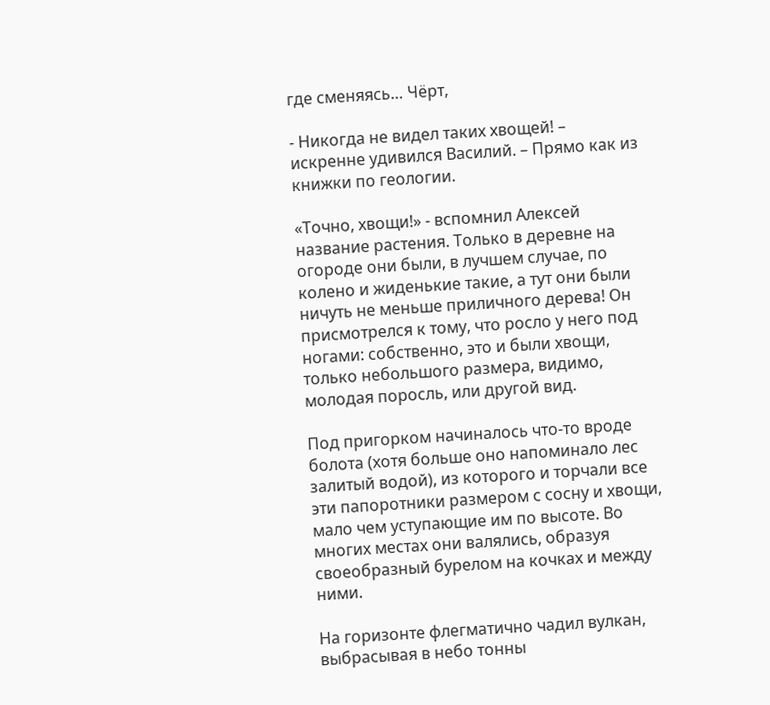где сменяясь… Чёрт,

- Никогда не видел таких хвощей! – искренне удивился Василий. – Прямо как из книжки по геологии.

«Точно, хвощи!» - вспомнил Алексей название растения. Только в деревне на огороде они были, в лучшем случае, по колено и жиденькие такие, а тут они были ничуть не меньше приличного дерева! Он присмотрелся к тому, что росло у него под ногами: собственно, это и были хвощи, только небольшого размера, видимо, молодая поросль, или другой вид.

Под пригорком начиналось что-то вроде болота (хотя больше оно напоминало лес залитый водой), из которого и торчали все эти папоротники размером с сосну и хвощи, мало чем уступающие им по высоте. Во многих местах они валялись, образуя своеобразный бурелом на кочках и между ними.

На горизонте флегматично чадил вулкан, выбрасывая в небо тонны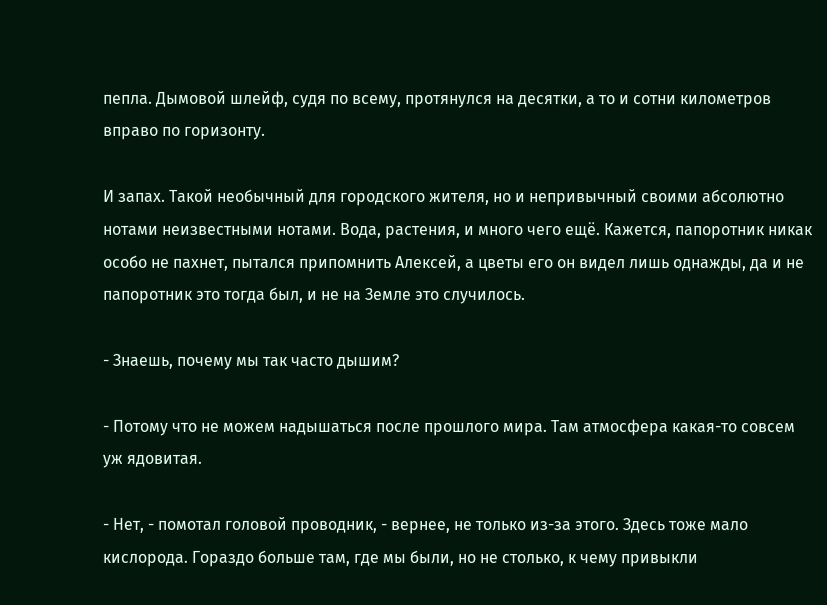пепла. Дымовой шлейф, судя по всему, протянулся на десятки, а то и сотни километров вправо по горизонту.

И запах. Такой необычный для городского жителя, но и непривычный своими абсолютно нотами неизвестными нотами. Вода, растения, и много чего ещё. Кажется, папоротник никак особо не пахнет, пытался припомнить Алексей, а цветы его он видел лишь однажды, да и не папоротник это тогда был, и не на Земле это случилось.

- Знаешь, почему мы так часто дышим?

- Потому что не можем надышаться после прошлого мира. Там атмосфера какая-то совсем уж ядовитая.

- Нет, - помотал головой проводник, - вернее, не только из-за этого. Здесь тоже мало кислорода. Гораздо больше там, где мы были, но не столько, к чему привыкли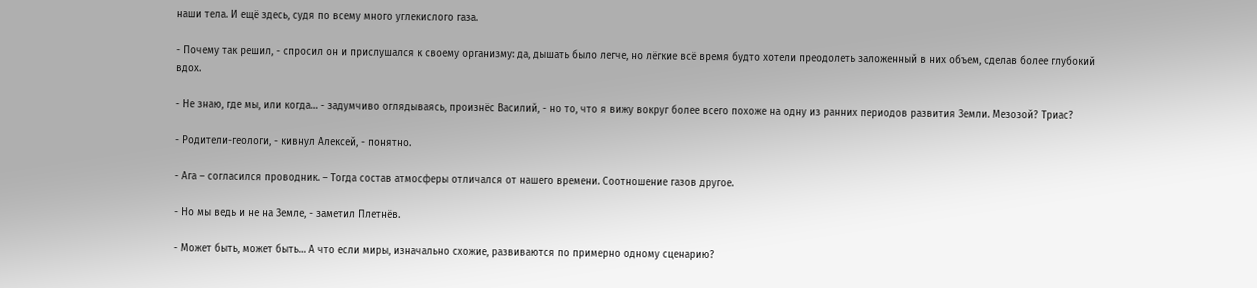наши тела. И ещё здесь, судя по всему много углекислого газа.

- Почему так решил, - спросил он и прислушался к своему организму: да, дышать было легче, но лёгкие всё время будто хотели преодолеть заложенный в них объем, сделав более глубокий вдох.

- Не знаю, где мы, или когда… - задумчиво оглядываясь, произнёс Василий, - но то, что я вижу вокруг более всего похоже на одну из ранних периодов развития Земли. Мезозой? Триас?

- Родители-геологи, - кивнул Алексей, - понятно.

- Ага – согласился проводник. – Тогда состав атмосферы отличался от нашего времени. Соотношение газов другое.

- Но мы ведь и не на Земле, - заметил Плетнёв.

- Может быть, может быть… А что если миры, изначально схожие, развиваются по примерно одному сценарию?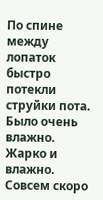По спине между лопаток быстро потекли струйки пота. Было очень влажно. Жарко и влажно. Совсем скоро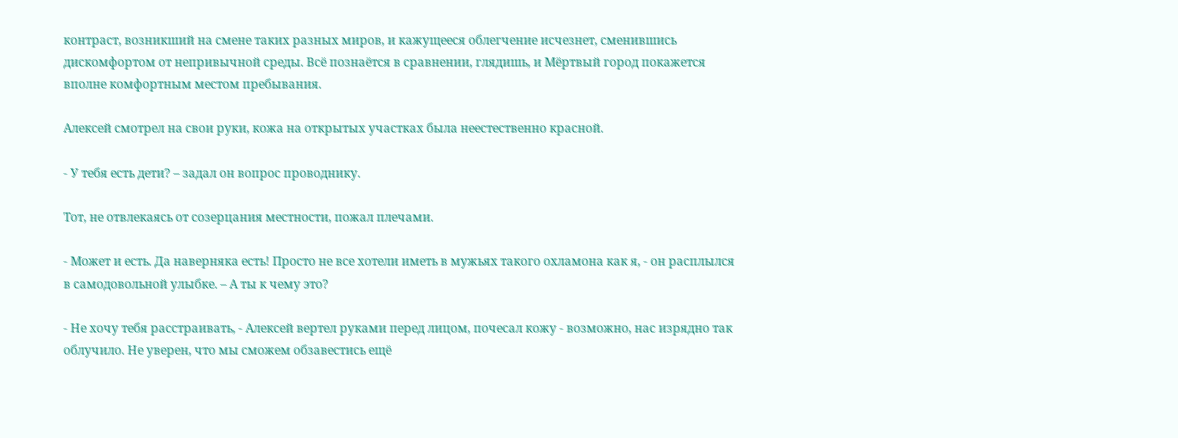контраст, возникший на смене таких разных миров, и кажущееся облегчение исчезнет, сменившись дискомфортом от непривычной среды. Всё познаётся в сравнении, глядишь, и Мёртвый город покажется вполне комфортным местом пребывания.

Алексей смотрел на свои руки, кожа на открытых участках была неестественно красной.

- У тебя есть дети? – задал он вопрос проводнику.

Тот, не отвлекаясь от созерцания местности, пожал плечами.

- Может и есть. Да наверняка есть! Просто не все хотели иметь в мужьях такого охламона как я, - он расплылся в самодовольной улыбке. – А ты к чему это?

- Не хочу тебя расстраивать, - Алексей вертел руками перед лицом, почесал кожу - возможно, нас изрядно так облучило. Не уверен, что мы сможем обзавестись ещё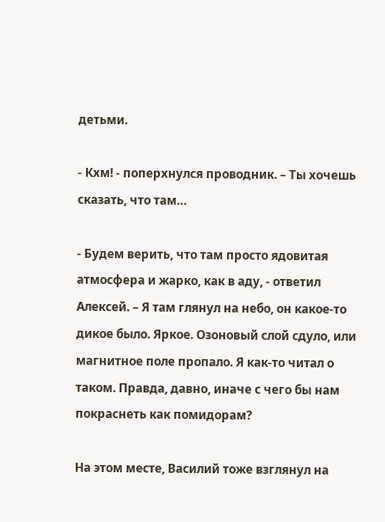детьми.

- Кхм! - поперхнулся проводник. – Ты хочешь сказать, что там…

- Будем верить, что там просто ядовитая атмосфера и жарко, как в аду, - ответил Алексей. – Я там глянул на небо, он какое-то дикое было. Яркое. Озоновый слой сдуло, или магнитное поле пропало. Я как-то читал о таком. Правда, давно, иначе с чего бы нам покраснеть как помидорам?

На этом месте, Василий тоже взглянул на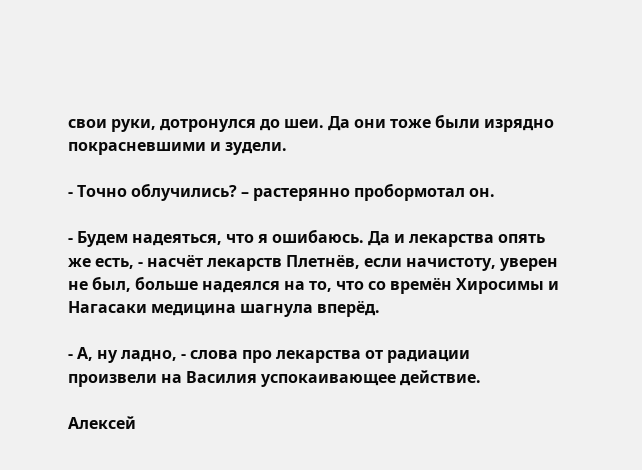свои руки, дотронулся до шеи. Да они тоже были изрядно покрасневшими и зудели.

- Точно облучились? – растерянно пробормотал он.

- Будем надеяться, что я ошибаюсь. Да и лекарства опять же есть, - насчёт лекарств Плетнёв, если начистоту, уверен не был, больше надеялся на то, что со времён Хиросимы и Нагасаки медицина шагнула вперёд.

- А, ну ладно, - слова про лекарства от радиации произвели на Василия успокаивающее действие.

Алексей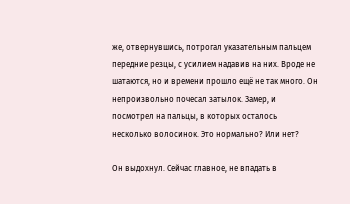же, отвернувшись, потрогал указательным пальцем передние резцы, с усилием надавив на них. Вроде не шатаются, но и времени прошло ещё не так много. Он непроизвольно почесал затылок. Замер, и посмотрел на пальцы, в которых осталось несколько волосинок. Это нормально? Или нет?

Он выдохнул. Сейчас главное, не впадать в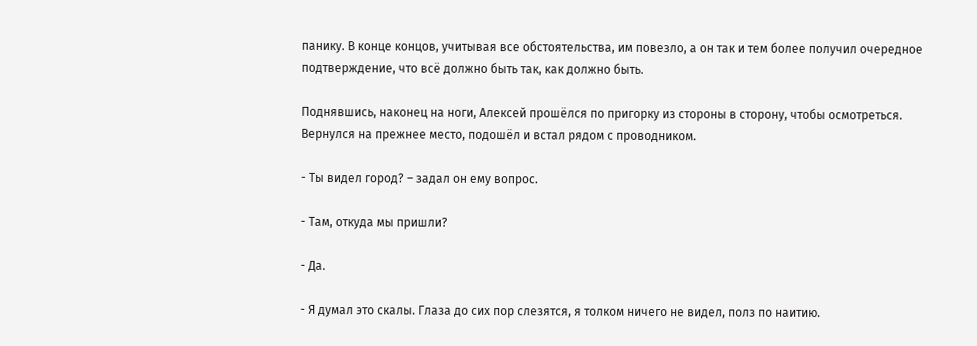панику. В конце концов, учитывая все обстоятельства, им повезло, а он так и тем более получил очередное подтверждение, что всё должно быть так, как должно быть.

Поднявшись, наконец на ноги, Алексей прошёлся по пригорку из стороны в сторону, чтобы осмотреться. Вернулся на прежнее место, подошёл и встал рядом с проводником.

- Ты видел город? – задал он ему вопрос.

- Там, откуда мы пришли?

- Да.

- Я думал это скалы. Глаза до сих пор слезятся, я толком ничего не видел, полз по наитию.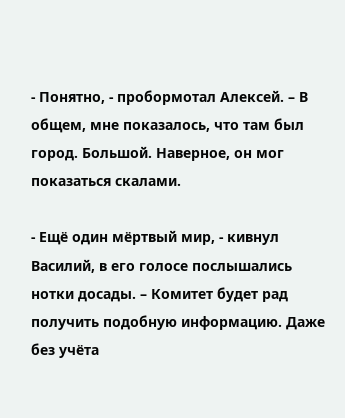- Понятно, - пробормотал Алексей. – В общем, мне показалось, что там был город. Большой. Наверное, он мог показаться скалами.

- Ещё один мёртвый мир, - кивнул Василий, в его голосе послышались нотки досады. – Комитет будет рад получить подобную информацию. Даже без учёта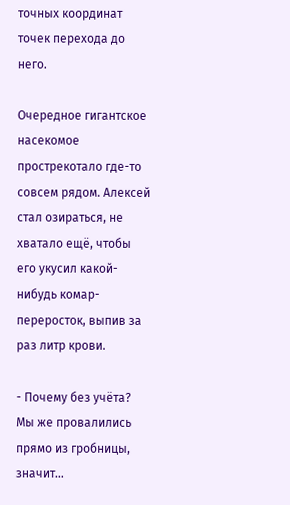точных координат точек перехода до него.

Очередное гигантское насекомое прострекотало где-то совсем рядом. Алексей стал озираться, не хватало ещё, чтобы его укусил какой-нибудь комар-переросток, выпив за раз литр крови.

- Почему без учёта? Мы же провалились прямо из гробницы, значит…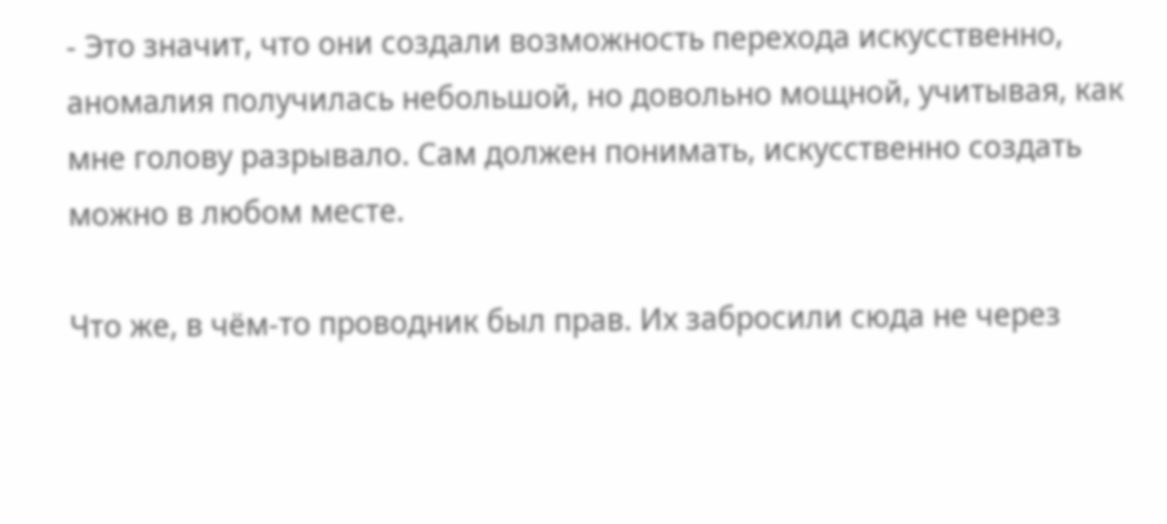- Это значит, что они создали возможность перехода искусственно, аномалия получилась небольшой, но довольно мощной, учитывая, как мне голову разрывало. Сам должен понимать, искусственно создать можно в любом месте.

Что же, в чём-то проводник был прав. Их забросили сюда не через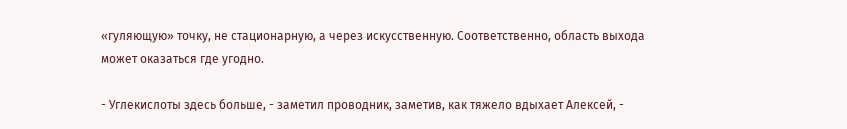«гуляющую» точку, не стационарную, а через искусственную. Соответственно, область выхода может оказаться где угодно.

- Углекислоты здесь больше, - заметил проводник, заметив, как тяжело вдыхает Алексей, -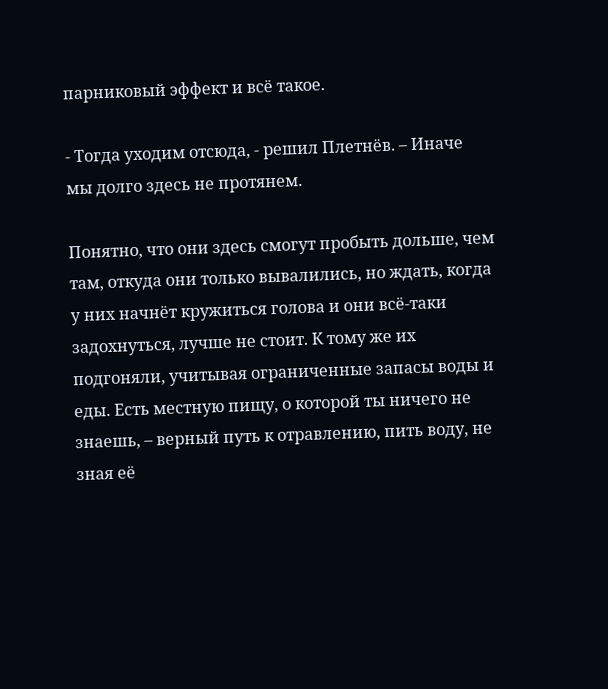парниковый эффект и всё такое.

- Тогда уходим отсюда, - решил Плетнёв. – Иначе мы долго здесь не протянем.

Понятно, что они здесь смогут пробыть дольше, чем там, откуда они только вывалились, но ждать, когда у них начнёт кружиться голова и они всё-таки задохнуться, лучше не стоит. К тому же их подгоняли, учитывая ограниченные запасы воды и еды. Есть местную пищу, о которой ты ничего не знаешь, – верный путь к отравлению, пить воду, не зная её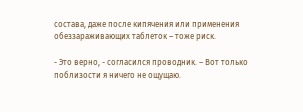состава, даже после кипячения или применения обеззараживающих таблеток – тоже риск.

- Это верно, - согласился проводник. – Вот только поблизости я ничего не ощущаю.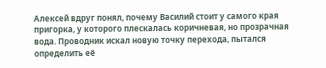Алексей вдруг понял, почему Василий стоит у самого края пригорка, у которого плескалась коричневая, но прозрачная вода. Проводник искал новую точку перехода, пытался определить её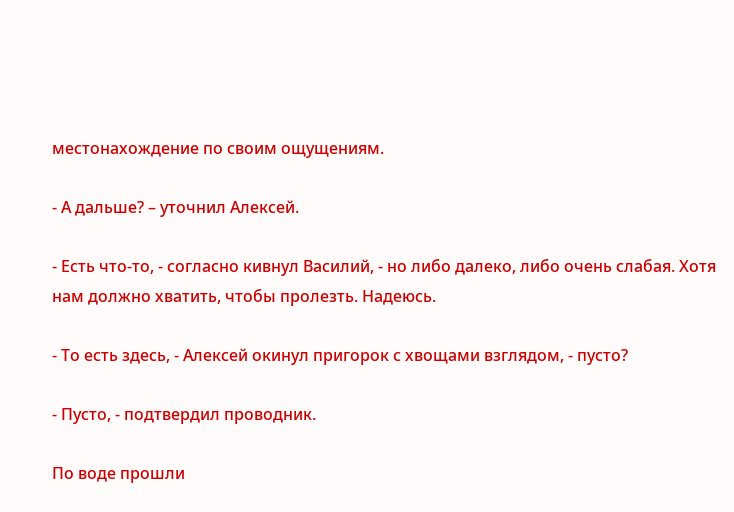местонахождение по своим ощущениям.

- А дальше? – уточнил Алексей.

- Есть что-то, - согласно кивнул Василий, - но либо далеко, либо очень слабая. Хотя нам должно хватить, чтобы пролезть. Надеюсь.

- То есть здесь, - Алексей окинул пригорок с хвощами взглядом, - пусто?

- Пусто, - подтвердил проводник.

По воде прошли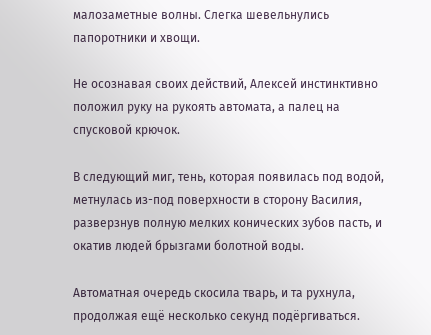малозаметные волны. Слегка шевельнулись папоротники и хвощи.

Не осознавая своих действий, Алексей инстинктивно положил руку на рукоять автомата, а палец на спусковой крючок.

В следующий миг, тень, которая появилась под водой, метнулась из-под поверхности в сторону Василия, разверзнув полную мелких конических зубов пасть, и окатив людей брызгами болотной воды.

Автоматная очередь скосила тварь, и та рухнула, продолжая ещё несколько секунд подёргиваться.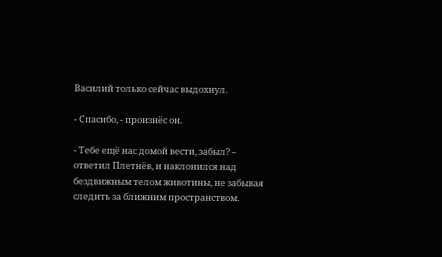Василий только сейчас выдохнул.

- Спасибо, - произнёс он.

- Тебе ещё нас домой вести, забыл? – ответил Плетнёв, и наклонился над бездвижным телом животины, не забывая следить за ближним пространством.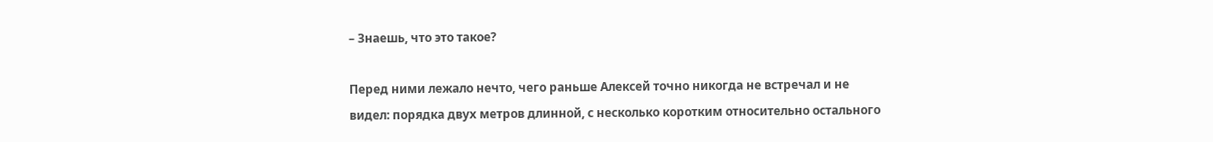– Знаешь, что это такое?

Перед ними лежало нечто, чего раньше Алексей точно никогда не встречал и не видел: порядка двух метров длинной, с несколько коротким относительно остального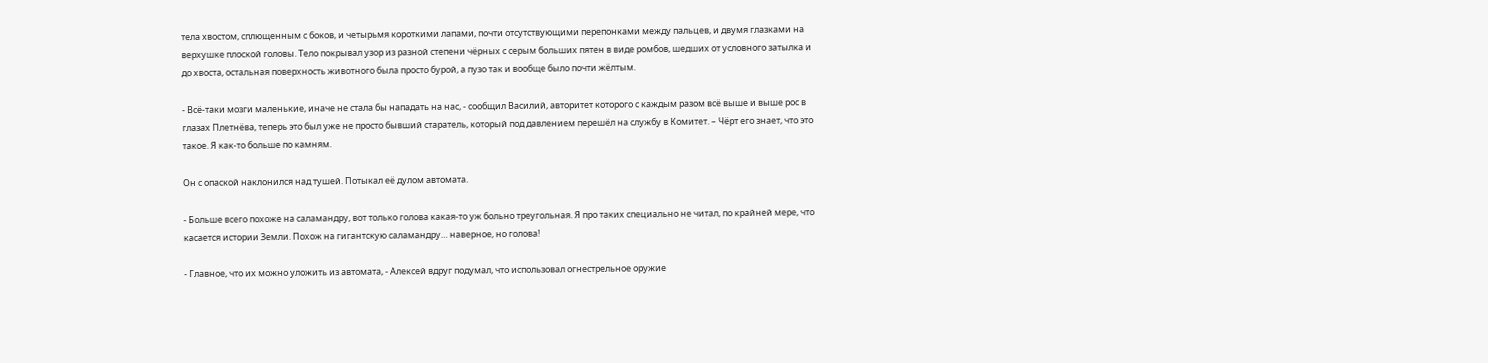тела хвостом, сплющенным с боков, и четырьмя короткими лапами, почти отсутствующими перепонками между пальцев, и двумя глазками на верхушке плоской головы. Тело покрывал узор из разной степени чёрных с серым больших пятен в виде ромбов, шедших от условного затылка и до хвоста, остальная поверхность животного была просто бурой, а пузо так и вообще было почти жёлтым.

- Всё-таки мозги маленькие, иначе не стала бы нападать на нас, - сообщил Василий, авторитет которого с каждым разом всё выше и выше рос в глазах Плетнёва, теперь это был уже не просто бывший старатель, который под давлением перешёл на службу в Комитет. – Чёрт его знает, что это такое. Я как-то больше по камням.

Он с опаской наклонился над тушей. Потыкал её дулом автомата.

- Больше всего похоже на саламандру, вот только голова какая-то уж больно треугольная. Я про таких специально не читал, по крайней мере, что касается истории Земли. Похож на гигантскую саламандру… наверное, но голова!

- Главное, что их можно уложить из автомата, - Алексей вдруг подумал, что использовал огнестрельное оружие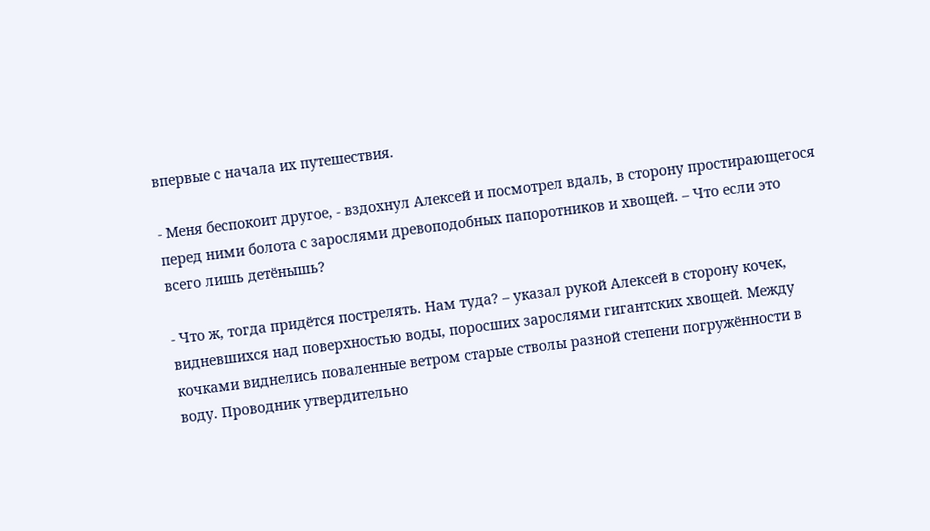впервые с начала их путешествия.

- Меня беспокоит другое, - вздохнул Алексей и посмотрел вдаль, в сторону простирающегося перед ними болота с зарослями древоподобных папоротников и хвощей. – Что если это всего лишь детёнышь?

- Что ж, тогда придётся пострелять. Нам туда? – указал рукой Алексей в сторону кочек, видневшихся над поверхностью воды, поросших зарослями гигантских хвощей. Между кочками виднелись поваленные ветром старые стволы разной степени погружённости в воду. Проводник утвердительно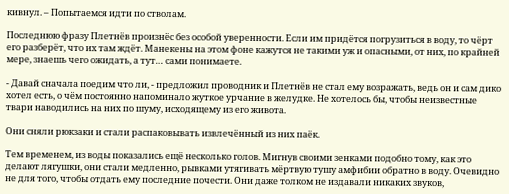кивнул. – Попытаемся идти по стволам.

Последнюю фразу Плетнёв произнёс без особой уверенности. Если им придётся погрузиться в воду, то чёрт его разберёт, что их там ждёт. Манекены на этом фоне кажутся не такими уж и опасными, от них, по крайней мере, знаешь чего ожидать, а тут… сами понимаете.

- Давай сначала поедим что ли, - предложил проводник и Плетнёв не стал ему возражать, ведь он и сам дико хотел есть, о чём постоянно напоминало жуткое урчание в желудке. Не хотелось бы, чтобы неизвестные твари наводились на них по шуму, исходящему из его живота.

Они сняли рюкзаки и стали распаковывать извлечённый из них паёк.

Тем временем, из воды показались ещё несколько голов. Мигнув своими зенками подобно тому, как это делают лягушки, они стали медленно, рывками утягивать мёртвую тушу амфибии обратно в воду. Очевидно не для того, чтобы отдать ему последние почести. Они даже толком не издавали никаких звуков,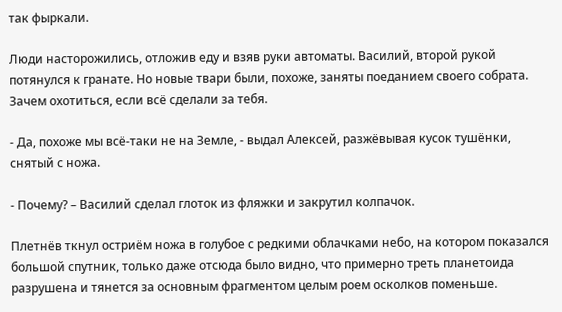так фыркали.

Люди насторожились, отложив еду и взяв руки автоматы. Василий, второй рукой потянулся к гранате. Но новые твари были, похоже, заняты поеданием своего собрата. Зачем охотиться, если всё сделали за тебя.

- Да, похоже мы всё-таки не на Земле, - выдал Алексей, разжёвывая кусок тушёнки, снятый с ножа.

- Почему? – Василий сделал глоток из фляжки и закрутил колпачок.

Плетнёв ткнул остриём ножа в голубое с редкими облачками небо, на котором показался большой спутник, только даже отсюда было видно, что примерно треть планетоида разрушена и тянется за основным фрагментом целым роем осколков поменьше.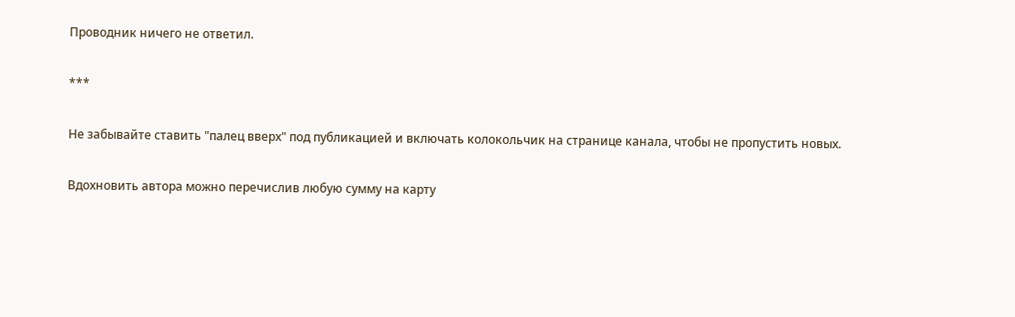Проводник ничего не ответил.

***

Не забывайте ставить "палец вверх" под публикацией и включать колокольчик на странице канала, чтобы не пропустить новых.

Вдохновить автора можно перечислив любую сумму на карту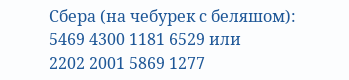Сбера (на чебурек с беляшом):
5469 4300 1181 6529 или
2202 2001 5869 1277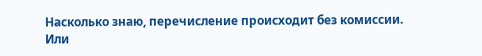Насколько знаю, перечисление происходит без комиссии.
Или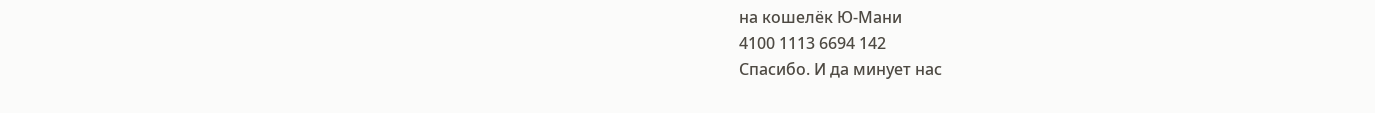на кошелёк Ю-Мани
4100 1113 6694 142
Спасибо. И да минует нас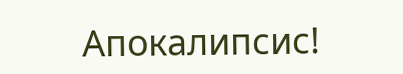Апокалипсис!